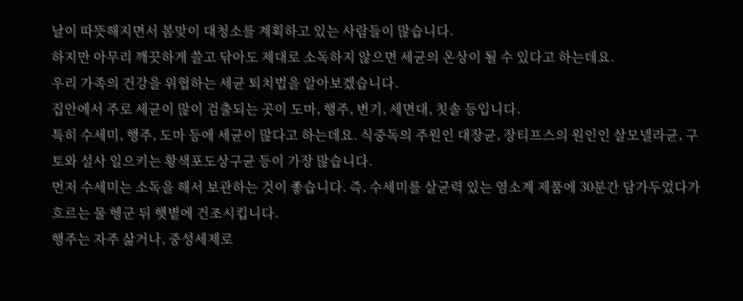날이 따뜻해지면서 봄맞이 대청소를 계획하고 있는 사람들이 많습니다.
하지만 아무리 깨끗하게 쓸고 닦아도 제대로 소독하지 않으면 세균의 온상이 될 수 있다고 하는데요.
우리 가족의 건강을 위협하는 세균 퇴치법을 알아보겠습니다.
집안에서 주로 세균이 많이 검출되는 곳이 도마, 행주, 변기, 세면대, 칫솔 등입니다.
특히 수세미, 행주, 도마 등에 세균이 많다고 하는데요. 식중독의 주원인 대장균, 장티프스의 원인인 살모넬라균, 구토와 설사 일으키는 황색포도상구균 등이 가장 많습니다.
먼저 수세미는 소독을 해서 보관하는 것이 좋습니다. 즉, 수세미를 살균력 있는 염소계 제품에 30분간 담가두었다가 흐르는 물 헹군 뒤 햇볕에 건조시킵니다.
행주는 자주 삶거나, 중성세제로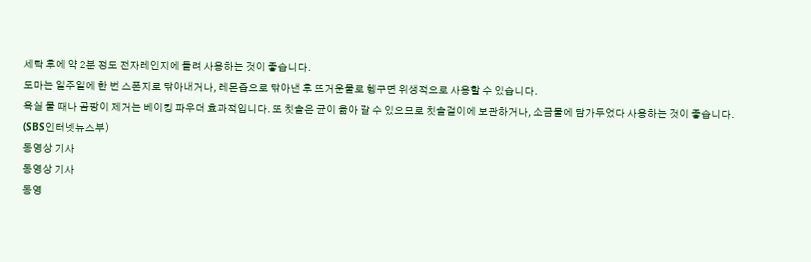세탁 후에 약 2분 정도 전자레인지에 돌려 사용하는 것이 좋습니다.
도마는 일주일에 한 번 스폰지로 닦아내거나, 레몬즙으로 닦아낸 후 뜨거운물로 헹구면 위생적으로 사용할 수 있습니다.
욕실 물 때나 곰팡이 제거는 베이킹 파우더 효과적입니다. 또 칫솔은 균이 옮아 갈 수 있으므로 칫솔걸이에 보관하거나, 소금물에 담가두었다 사용하는 것이 좋습니다.
(SBS인터넷뉴스부)
동영상 기사
동영상 기사
동영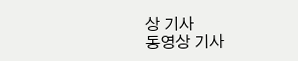상 기사
동영상 기사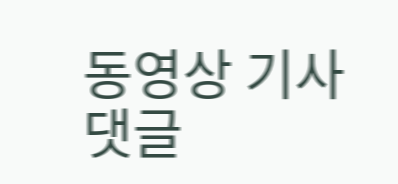동영상 기사
댓글